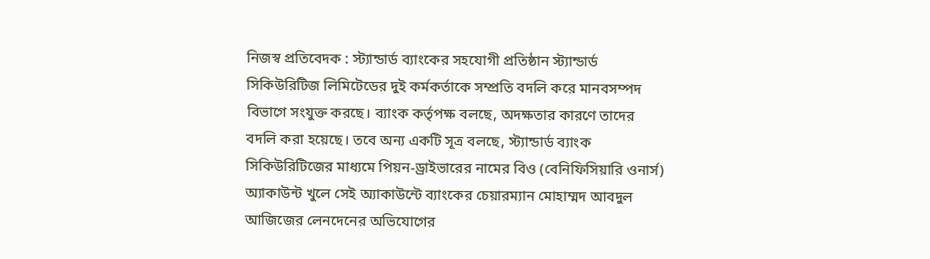নিজস্ব প্রতিবেদক : স্ট্যান্ডার্ড ব্যাংকের সহযোগী প্রতিষ্ঠান স্ট্যান্ডার্ড সিকিউরিটিজ লিমিটেডের দুই কর্মকর্তাকে সম্প্রতি বদলি করে মানবসম্পদ বিভাগে সংযুক্ত করছে। ব্যাংক কর্তৃপক্ষ বলছে, অদক্ষতার কারণে তাদের বদলি করা হয়েছে। তবে অন্য একটি সূত্র বলছে, স্ট্যান্ডার্ড ব্যাংক সিকিউরিটিজের মাধ্যমে পিয়ন-ড্রাইভারের নামের বিও (বেনিফিসিয়ারি ওনার্স) অ্যাকাউন্ট খুলে সেই অ্যাকাউন্টে ব্যাংকের চেয়ারম্যান মোহাম্মদ আবদুল আজিজের লেনদেনের অভিযোগের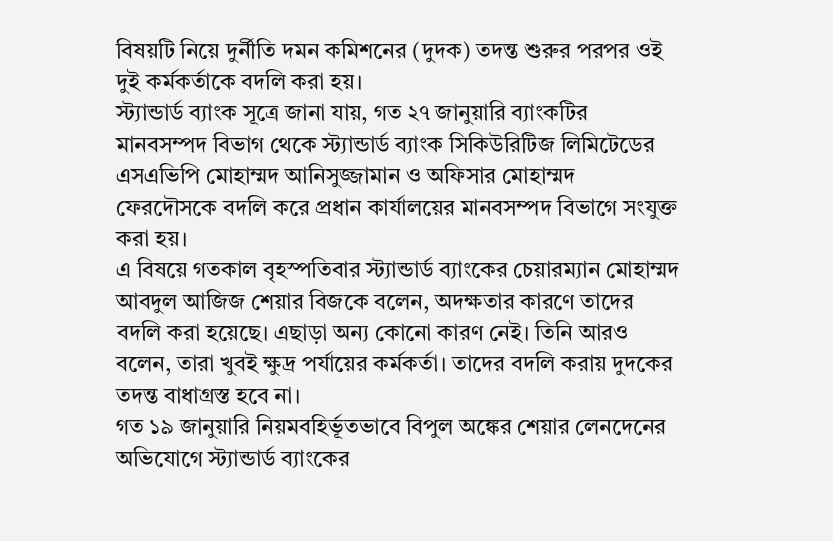বিষয়টি নিয়ে দুর্নীতি দমন কমিশনের (দুদক) তদন্ত শুরুর পরপর ওই দুই কর্মকর্তাকে বদলি করা হয়।
স্ট্যান্ডার্ড ব্যাংক সূত্রে জানা যায়, গত ২৭ জানুয়ারি ব্যাংকটির মানবসম্পদ বিভাগ থেকে স্ট্যান্ডার্ড ব্যাংক সিকিউরিটিজ লিমিটেডের এসএভিপি মোহাম্মদ আনিসুজ্জামান ও অফিসার মোহাম্মদ ফেরদৌসকে বদলি করে প্রধান কার্যালয়ের মানবসম্পদ বিভাগে সংযুক্ত করা হয়।
এ বিষয়ে গতকাল বৃহস্পতিবার স্ট্যান্ডার্ড ব্যাংকের চেয়ারম্যান মোহাম্মদ আবদুল আজিজ শেয়ার বিজকে বলেন, অদক্ষতার কারণে তাদের বদলি করা হয়েছে। এছাড়া অন্য কোনো কারণ নেই। তিনি আরও বলেন, তারা খুবই ক্ষুদ্র পর্যায়ের কর্মকর্তা। তাদের বদলি করায় দুদকের তদন্ত বাধাগ্রস্ত হবে না।
গত ১৯ জানুয়ারি নিয়মবহির্ভূতভাবে বিপুল অঙ্কের শেয়ার লেনদেনের অভিযোগে স্ট্যান্ডার্ড ব্যাংকের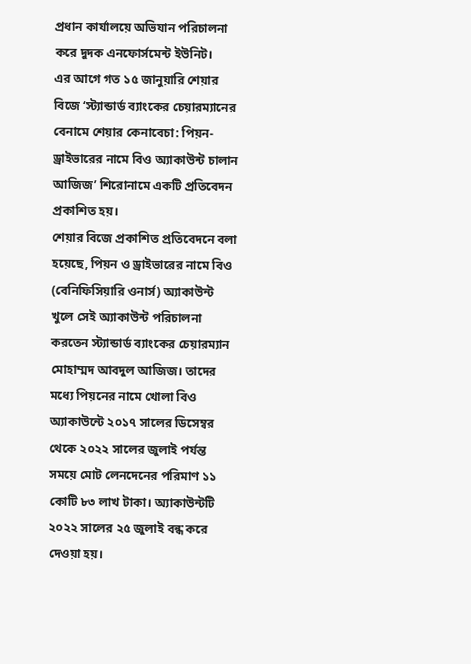প্রধান কার্যালয়ে অভিযান পরিচালনা করে দুদক এনফোর্সমেন্ট ইউনিট।
এর আগে গত ১৫ জানুয়ারি শেয়ার বিজে ‘স্ট্যান্ডার্ড ব্যাংকের চেয়ারম্যানের বেনামে শেয়ার কেনাবেচা: পিয়ন-ড্রাইভারের নামে বিও অ্যাকাউন্ট চালান আজিজ’ শিরোনামে একটি প্রতিবেদন প্রকাশিত হয়।
শেয়ার বিজে প্রকাশিত প্রতিবেদনে বলা হয়েছে, পিয়ন ও ড্রাইভারের নামে বিও (বেনিফিসিয়ারি ওনার্স) অ্যাকাউন্ট খুলে সেই অ্যাকাউন্ট পরিচালনা করতেন স্ট্যান্ডার্ড ব্যাংকের চেয়ারম্যান মোহাম্মদ আবদুল আজিজ। তাদের মধ্যে পিয়নের নামে খোলা বিও অ্যাকাউন্টে ২০১৭ সালের ডিসেম্বর থেকে ২০২২ সালের জুলাই পর্যন্ত সময়ে মোট লেনদেনের পরিমাণ ১১ কোটি ৮৩ লাখ টাকা। অ্যাকাউন্টটি ২০২২ সালের ২৫ জুলাই বন্ধ করে দেওয়া হয়।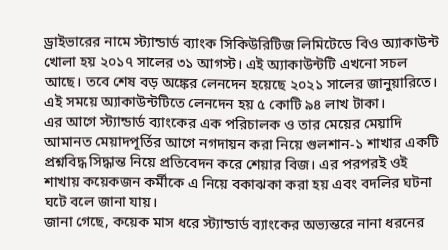ড্রাইভারের নামে স্ট্যান্ডার্ড ব্যাংক সিকিউরিটিজ লিমিটেডে বিও অ্যাকাউন্ট খোলা হয় ২০১৭ সালের ৩১ আগস্ট। এই অ্যাকাউন্টটি এখনো সচল আছে। তবে শেষ বড় অঙ্কের লেনদেন হয়েছে ২০২১ সালের জানুয়ারিতে। এই সময়ে অ্যাকাউন্টটিতে লেনদেন হয় ৫ কোটি ৯৪ লাখ টাকা।
এর আগে স্ট্যান্ডার্ড ব্যাংকের এক পরিচালক ও তার মেয়ের মেয়াদি আমানত মেয়াদপূর্তির আগে নগদায়ন করা নিয়ে গুলশান-১ শাখার একটি প্রশ্নবিদ্ধ সিদ্ধান্ত নিয়ে প্রতিবেদন করে শেয়ার বিজ। এর পরপরই ওই শাখায় কয়েকজন কর্মীকে এ নিয়ে বকাঝকা করা হয় এবং বদলির ঘটনা ঘটে বলে জানা যায়।
জানা গেছে, কয়েক মাস ধরে স্ট্যান্ডার্ড ব্যাংকের অভ্যন্তরে নানা ধরনের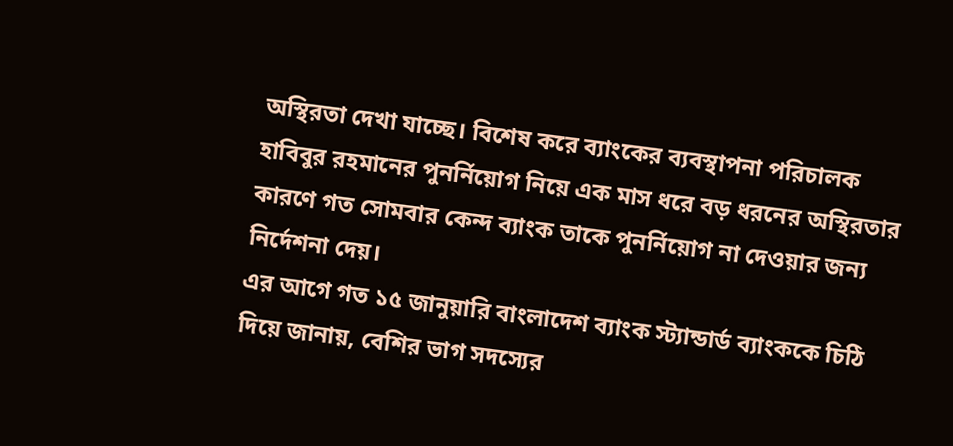অস্থিরতা দেখা যাচ্ছে। বিশেষ করে ব্যাংকের ব্যবস্থাপনা পরিচালক হাবিবুর রহমানের পুনর্নিয়োগ নিয়ে এক মাস ধরে বড় ধরনের অস্থিরতার কারণে গত সোমবার কেন্দ ব্যাংক তাকে পুনর্নিয়োগ না দেওয়ার জন্য নির্দেশনা দেয়।
এর আগে গত ১৫ জানুয়ারি বাংলাদেশ ব্যাংক স্ট্যান্ডার্ড ব্যাংককে চিঠি দিয়ে জানায়, বেশির ভাগ সদস্যের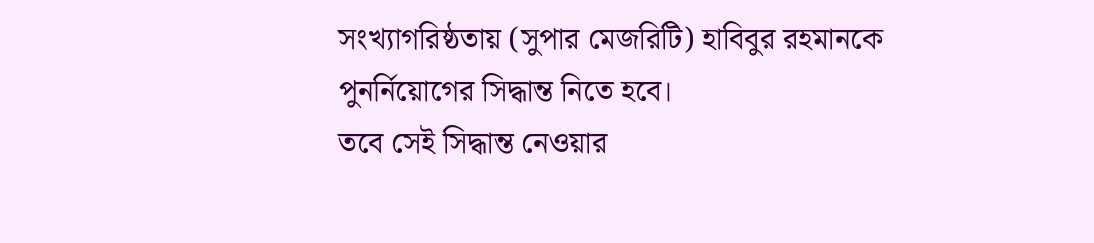সংখ্যাগরিষ্ঠতায় (সুপার মেজরিটি) হাবিবুর রহমানকে পুনর্নিয়োগের সিদ্ধান্ত নিতে হবে।
তবে সেই সিদ্ধান্ত নেওয়ার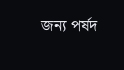জন্য পর্ষদ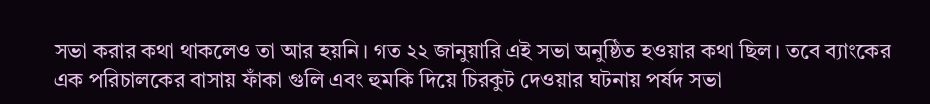সভা করার কথা থাকলেও তা আর হয়নি। গত ২২ জানুয়ারি এই সভা অনুষ্ঠিত হওয়ার কথা ছিল। তবে ব্যাংকের এক পরিচালকের বাসায় ফাঁকা গুলি এবং হুমকি দিয়ে চিরকুট দেওয়ার ঘটনায় পর্ষদ সভা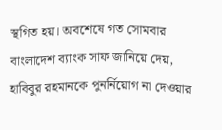স্থগিত হয়। অবশেষে গত সোমবার বাংলাদেশ ব্যাংক সাফ জানিয়ে দেয়, হাবিবুর রহমানকে পুনর্নিয়োগ না দেওয়ার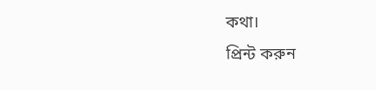কথা।
প্রিন্ট করুন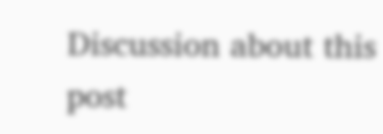Discussion about this post